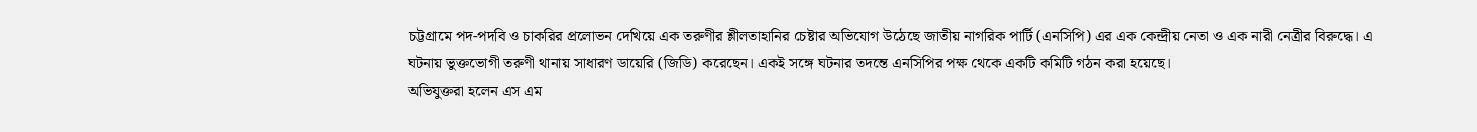চট্টগ্রামে পদ-পদবি ও চাকরির প্রলোভন দেখিয়ে এক তরুণীর শ্লীলতাহানির চেষ্টার অভিযোগ উঠেছে জাতীয় নাগরিক পার্টি (এনসিপি) এর এক কেন্দ্রীয় নেতা ও এক নারী নেত্রীর বিরুদ্ধে। এ ঘটনায় ভুক্তভোগী তরুণী থানায় সাধারণ ডায়েরি (জিডি) করেছেন। একই সঙ্গে ঘটনার তদন্তে এনসিপির পক্ষ থেকে একটি কমিটি গঠন করা হয়েছে।
অভিযুক্তরা হলেন এস এম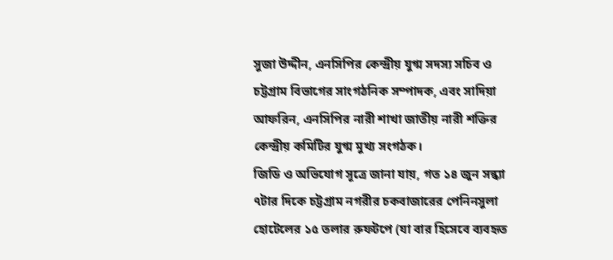সুজা উদ্দীন, এনসিপির কেন্দ্রীয় যুগ্ম সদস্য সচিব ও চট্টগ্রাম বিভাগের সাংগঠনিক সম্পাদক, এবং সাদিয়া আফরিন, এনসিপির নারী শাখা জাতীয় নারী শক্তির কেন্দ্রীয় কমিটির যুগ্ম মুখ্য সংগঠক।
জিডি ও অভিযোগ সূত্রে জানা যায়, গত ১৪ জুন সন্ধ্যা ৭টার দিকে চট্টগ্রাম নগরীর চকবাজারের পেনিনসুলা হোটেলের ১৫ তলার রুফটপে (যা বার হিসেবে ব্যবহৃত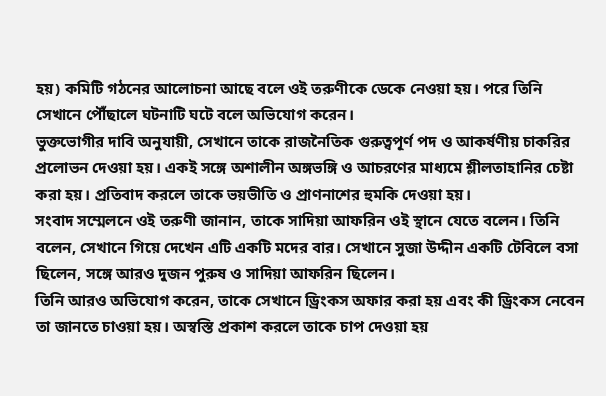হয়) কমিটি গঠনের আলোচনা আছে বলে ওই তরুণীকে ডেকে নেওয়া হয়। পরে তিনি সেখানে পৌঁছালে ঘটনাটি ঘটে বলে অভিযোগ করেন।
ভুক্তভোগীর দাবি অনুযায়ী, সেখানে তাকে রাজনৈতিক গুরুত্বপূর্ণ পদ ও আকর্ষণীয় চাকরির প্রলোভন দেওয়া হয়। একই সঙ্গে অশালীন অঙ্গভঙ্গি ও আচরণের মাধ্যমে শ্লীলতাহানির চেষ্টা করা হয়। প্রতিবাদ করলে তাকে ভয়ভীতি ও প্রাণনাশের হুমকি দেওয়া হয়।
সংবাদ সম্মেলনে ওই তরুণী জানান, তাকে সাদিয়া আফরিন ওই স্থানে যেতে বলেন। তিনি বলেন, সেখানে গিয়ে দেখেন এটি একটি মদের বার। সেখানে সুজা উদ্দীন একটি টেবিলে বসা ছিলেন, সঙ্গে আরও দুজন পুরুষ ও সাদিয়া আফরিন ছিলেন।
তিনি আরও অভিযোগ করেন, তাকে সেখানে ড্রিংকস অফার করা হয় এবং কী ড্রিংকস নেবেন তা জানতে চাওয়া হয়। অস্বস্তি প্রকাশ করলে তাকে চাপ দেওয়া হয়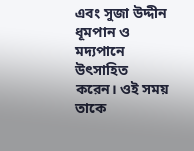এবং সুজা উদ্দীন ধূমপান ও মদ্যপানে উৎসাহিত করেন। ওই সময় তাকে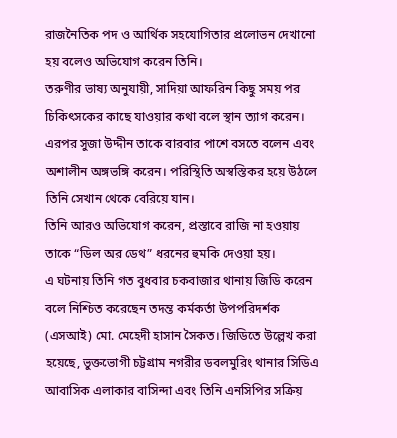রাজনৈতিক পদ ও আর্থিক সহযোগিতার প্রলোভন দেখানো হয় বলেও অভিযোগ করেন তিনি।
তরুণীর ভাষ্য অনুযায়ী, সাদিয়া আফরিন কিছু সময় পর চিকিৎসকের কাছে যাওয়ার কথা বলে স্থান ত্যাগ করেন। এরপর সুজা উদ্দীন তাকে বারবার পাশে বসতে বলেন এবং অশালীন অঙ্গভঙ্গি করেন। পরিস্থিতি অস্বস্তিকর হয়ে উঠলে তিনি সেখান থেকে বেরিয়ে যান।
তিনি আরও অভিযোগ করেন, প্রস্তাবে রাজি না হওয়ায় তাকে “ডিল অর ডেথ” ধরনের হুমকি দেওয়া হয়।
এ ঘটনায় তিনি গত বুধবার চকবাজার থানায় জিডি করেন বলে নিশ্চিত করেছেন তদন্ত কর্মকর্তা উপপরিদর্শক (এসআই) মো. মেহেদী হাসান সৈকত। জিডিতে উল্লেখ করা হয়েছে, ভুক্তভোগী চট্টগ্রাম নগরীর ডবলমুরিং থানার সিডিএ আবাসিক এলাকার বাসিন্দা এবং তিনি এনসিপির সক্রিয়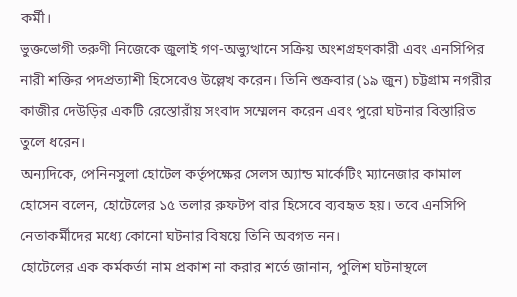কর্মী।
ভুক্তভোগী তরুণী নিজেকে জুলাই গণ-অভ্যুত্থানে সক্রিয় অংশগ্রহণকারী এবং এনসিপির নারী শক্তির পদপ্রত্যাশী হিসেবেও উল্লেখ করেন। তিনি শুক্রবার (১৯ জুন) চট্টগ্রাম নগরীর কাজীর দেউড়ির একটি রেস্তোরাঁয় সংবাদ সম্মেলন করেন এবং পুরো ঘটনার বিস্তারিত তুলে ধরেন।
অন্যদিকে, পেনিনসুলা হোটেল কর্তৃপক্ষের সেলস অ্যান্ড মার্কেটিং ম্যানেজার কামাল হোসেন বলেন, হোটেলের ১৫ তলার রুফটপ বার হিসেবে ব্যবহৃত হয়। তবে এনসিপি নেতাকর্মীদের মধ্যে কোনো ঘটনার বিষয়ে তিনি অবগত নন।
হোটেলের এক কর্মকর্তা নাম প্রকাশ না করার শর্তে জানান, পুলিশ ঘটনাস্থলে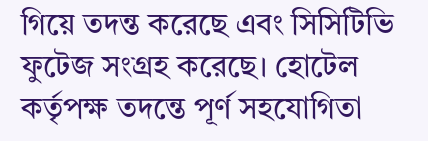গিয়ে তদন্ত করেছে এবং সিসিটিভি ফুটেজ সংগ্রহ করেছে। হোটেল কর্তৃপক্ষ তদন্তে পূর্ণ সহযোগিতা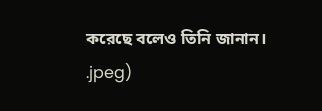করেছে বলেও তিনি জানান।
.jpeg)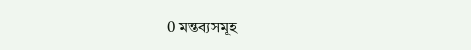0 মন্তব্যসমূহ